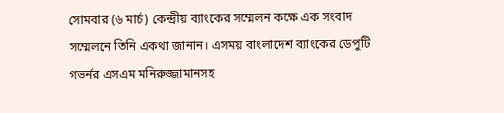সোমবার (৬ মার্চ) কেন্দ্রীয় ব্যাংকের সম্মেলন কক্ষে এক সংবাদ সম্মেলনে তিনি একথা জানান। এসময় বাংলাদেশ ব্যাংকের ডেপুটি গভর্নর এসএম মনিরুজ্জামানসহ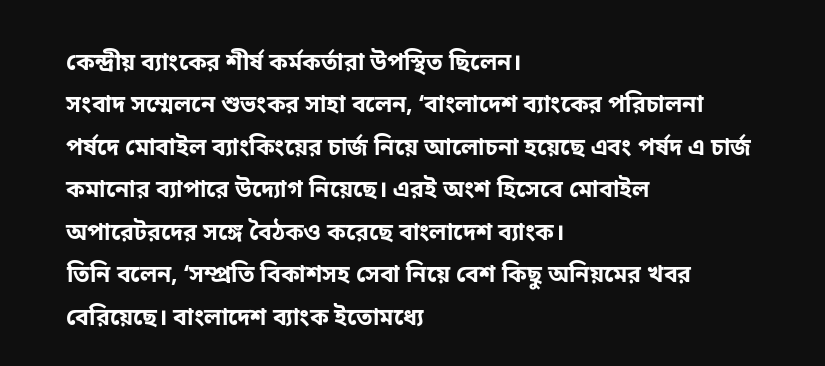কেন্দ্রীয় ব্যাংকের শীর্ষ কর্মকর্তারা উপস্থিত ছিলেন।
সংবাদ সম্মেলনে শুভংকর সাহা বলেন, ‘বাংলাদেশ ব্যাংকের পরিচালনা পর্ষদে মোবাইল ব্যাংকিংয়ের চার্জ নিয়ে আলোচনা হয়েছে এবং পর্ষদ এ চার্জ কমানোর ব্যাপারে উদ্যোগ নিয়েছে। এরই অংশ হিসেবে মোবাইল অপারেটরদের সঙ্গে বৈঠকও করেছে বাংলাদেশ ব্যাংক।
তিনি বলেন, ‘সম্প্রতি বিকাশসহ সেবা নিয়ে বেশ কিছু অনিয়মের খবর বেরিয়েছে। বাংলাদেশ ব্যাংক ইতোমধ্যে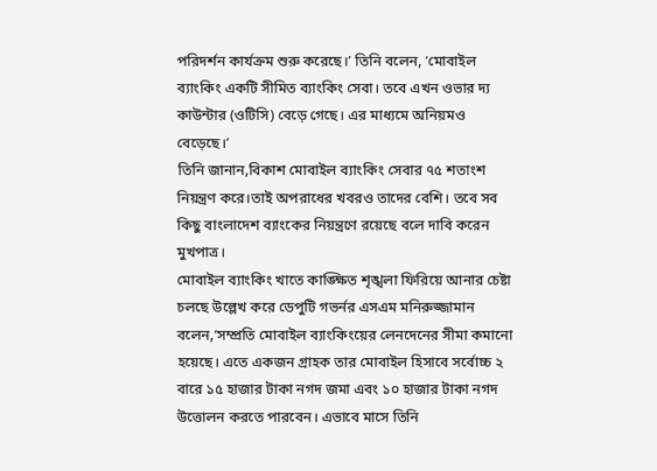পরিদর্শন কার্যক্রম শুরু করেছে।’ তিনি বলেন, ‘মোবাইল ব্যাংকিং একটি সীমিত ব্যাংকিং সেবা। তবে এখন ওভার দ্য কাউন্টার (ওটিসি) বেড়ে গেছে। এর মাধ্যমে অনিয়মও বেড়েছে।’
তিনি জানান,বিকাশ মোবাইল ব্যাংকিং সেবার ৭৫ শতাংশ নিয়ন্ত্রণ করে।তাই অপরাধের খবরও তাদের বেশি। তবে সব কিছু বাংলাদেশ ব্যাংকের নিয়ন্ত্রণে রয়েছে বলে দাবি করেন মুখপাত্র।
মোবাইল ব্যাংকিং খাতে কাঙ্ক্ষিত শৃঙ্খলা ফিরিয়ে আনার চেষ্টা চলছে উল্লেখ করে ডেপুটি গভর্নর এসএম মনিরুজ্জামান বলেন,‘সম্প্রতি মোবাইল ব্যাংকিংয়ের লেনদেনের সীমা কমানো হয়েছে। এতে একজন গ্রাহক তার মোবাইল হিসাবে সর্বোচ্চ ২ বারে ১৫ হাজার টাকা নগদ জমা এবং ১০ হাজার টাকা নগদ উত্তোলন করতে পারবেন। এভাবে মাসে তিনি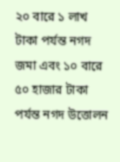২০ বারে ১ লাখ টাকা পর্যন্ত নগদ জমা এবং ১০ বারে ৫০ হাজার টাকা পর্যন্ত নগদ উত্তোলন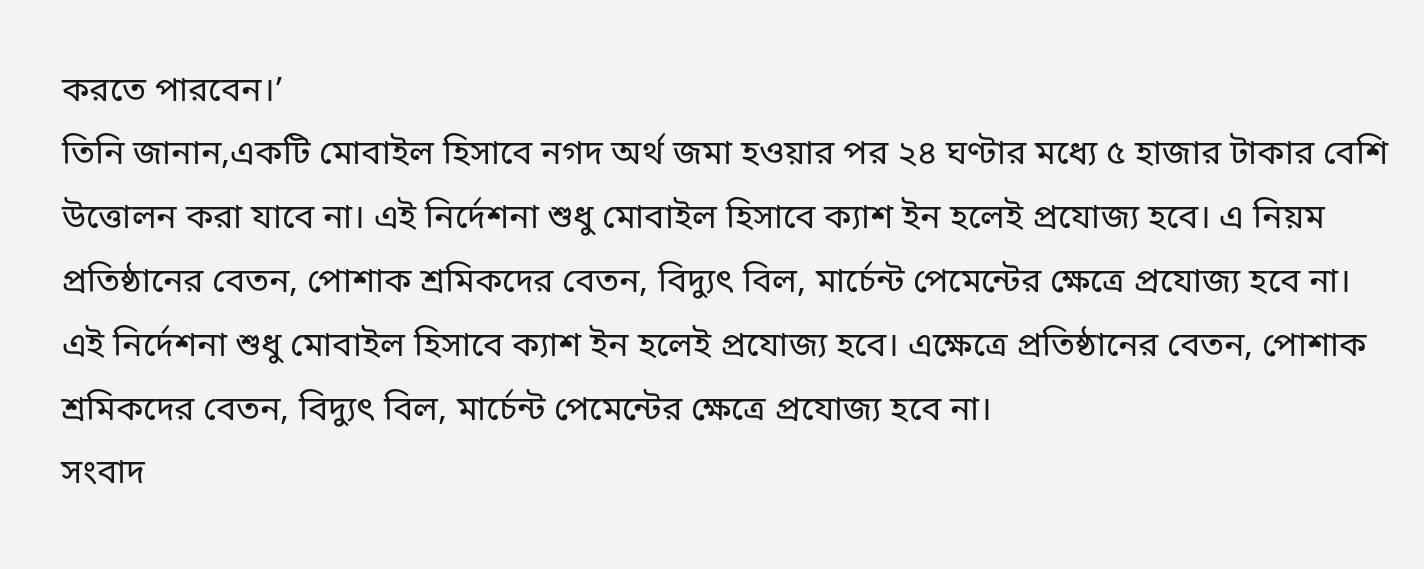করতে পারবেন।’
তিনি জানান,একটি মোবাইল হিসাবে নগদ অর্থ জমা হওয়ার পর ২৪ ঘণ্টার মধ্যে ৫ হাজার টাকার বেশি উত্তোলন করা যাবে না। এই নির্দেশনা শুধু মোবাইল হিসাবে ক্যাশ ইন হলেই প্রযোজ্য হবে। এ নিয়ম প্রতিষ্ঠানের বেতন, পোশাক শ্রমিকদের বেতন, বিদ্যুৎ বিল, মার্চেন্ট পেমেন্টের ক্ষেত্রে প্রযোজ্য হবে না।
এই নির্দেশনা শুধু মোবাইল হিসাবে ক্যাশ ইন হলেই প্রযোজ্য হবে। এক্ষেত্রে প্রতিষ্ঠানের বেতন, পোশাক শ্রমিকদের বেতন, বিদ্যুৎ বিল, মার্চেন্ট পেমেন্টের ক্ষেত্রে প্রযোজ্য হবে না।
সংবাদ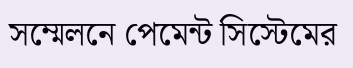সম্মেলনে পেমেন্ট সিস্টেমের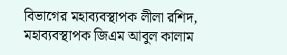বিভাগের মহাব্যবস্থাপক লীলা রশিদ, মহাব্যবস্থাপক জিএম আবুল কালাম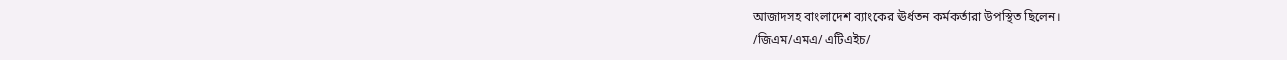আজাদসহ বাংলাদেশ ব্যাংকের ঊর্ধতন কর্মকর্তারা উপস্থিত ছিলেন।
/জিএম/এমএ/ এটিএইচ/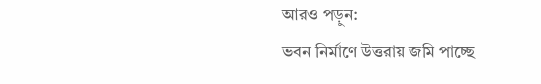আরও পড়ুন:
ভবন নির্মাণে উত্তরায় জমি পাচ্ছে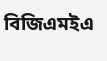বিজিএমইএ